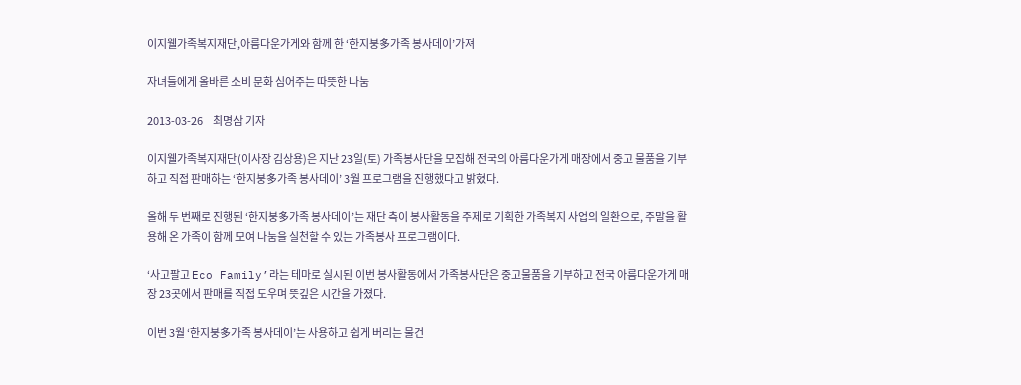이지웰가족복지재단,아름다운가게와 함께 한 ‘한지붕多가족 봉사데이’가져

자녀들에게 올바른 소비 문화 심어주는 따뜻한 나눔

2013-03-26     최명삼 기자

이지웰가족복지재단(이사장 김상용)은 지난 23일(토) 가족봉사단을 모집해 전국의 아름다운가게 매장에서 중고 물품을 기부하고 직접 판매하는 ‘한지붕多가족 봉사데이’ 3월 프로그램을 진행했다고 밝혔다.

올해 두 번째로 진행된 ‘한지붕多가족 봉사데이’는 재단 측이 봉사활동을 주제로 기획한 가족복지 사업의 일환으로, 주말을 활용해 온 가족이 함께 모여 나눔을 실천할 수 있는 가족봉사 프로그램이다.

‘사고팔고 Eco Family’라는 테마로 실시된 이번 봉사활동에서 가족봉사단은 중고물품을 기부하고 전국 아름다운가게 매장 23곳에서 판매를 직접 도우며 뜻깊은 시간을 가졌다.

이번 3월 ‘한지붕多가족 봉사데이’는 사용하고 쉽게 버리는 물건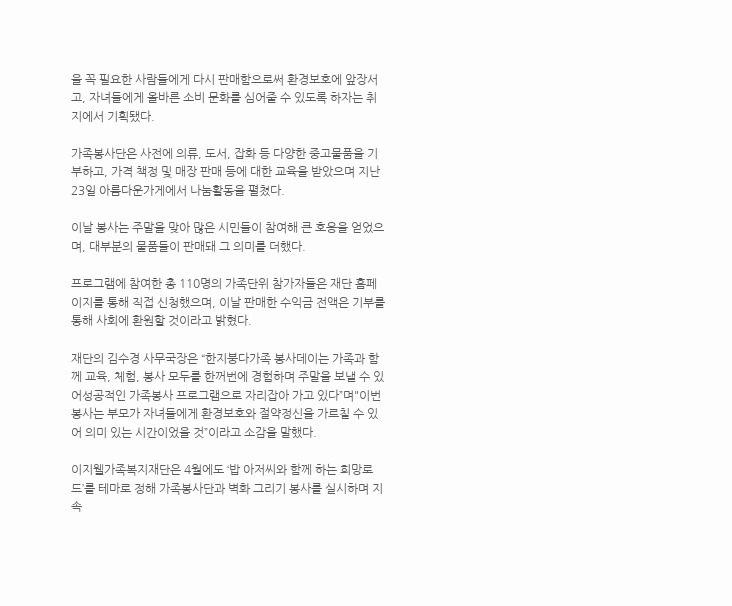을 꼭 필요한 사람들에게 다시 판매함으로써 환경보호에 앞장서고, 자녀들에게 올바른 소비 문화를 심어줄 수 있도록 하자는 취지에서 기획됐다.

가족봉사단은 사전에 의류, 도서, 잡화 등 다양한 중고물품을 기부하고, 가격 책정 및 매장 판매 등에 대한 교육을 받았으며 지난 23일 아름다운가게에서 나눔활동을 펼쳤다.

이날 봉사는 주말을 맞아 많은 시민들이 참여해 큰 호응을 얻었으며, 대부분의 물품들이 판매돼 그 의미를 더했다.

프로그램에 참여한 총 110명의 가족단위 참가자들은 재단 홈페이지를 통해 직접 신청했으며, 이날 판매한 수익금 전액은 기부를 통해 사회에 환원할 것이라고 밝혔다.

재단의 김수경 사무국장은 “한지붕다가족 봉사데이는 가족과 함께 교육, 체험, 봉사 모두를 한꺼번에 경험하며 주말을 보낼 수 있어성공적인 가족봉사 프로그램으로 자리잡아 가고 있다”며"이번 봉사는 부모가 자녀들에게 환경보호와 절약정신을 가르칠 수 있어 의미 있는 시간이었을 것”이라고 소감을 말했다.

이지웰가족복지재단은 4월에도 ‘밥 아저씨와 함께 하는 희망로드’를 테마로 정해 가족봉사단과 벽화 그리기 봉사를 실시하며 지속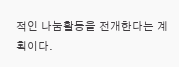적인 나눔활동을 전개한다는 계획이다.